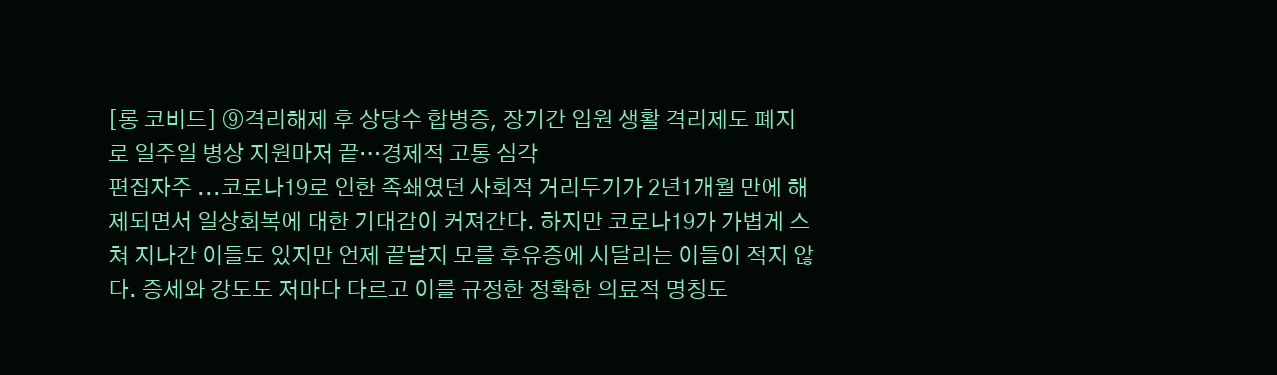[롱 코비드] ⑨격리해제 후 상당수 합병증, 장기간 입원 생활 격리제도 폐지로 일주일 병상 지원마저 끝…경제적 고통 심각
편집자주 ...코로나19로 인한 족쇄였던 사회적 거리두기가 2년1개월 만에 해제되면서 일상회복에 대한 기대감이 커져간다. 하지만 코로나19가 가볍게 스쳐 지나간 이들도 있지만 언제 끝날지 모를 후유증에 시달리는 이들이 적지 않다. 증세와 강도도 저마다 다르고 이를 규정한 정확한 의료적 명칭도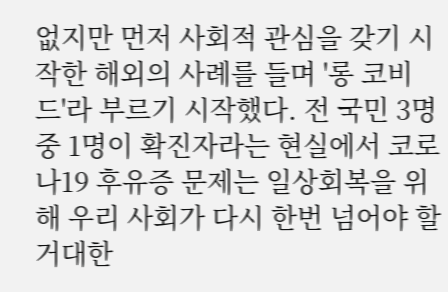없지만 먼저 사회적 관심을 갖기 시작한 해외의 사례를 들며 '롱 코비드'라 부르기 시작했다. 전 국민 3명 중 1명이 확진자라는 현실에서 코로나19 후유증 문제는 일상회복을 위해 우리 사회가 다시 한번 넘어야 할 거대한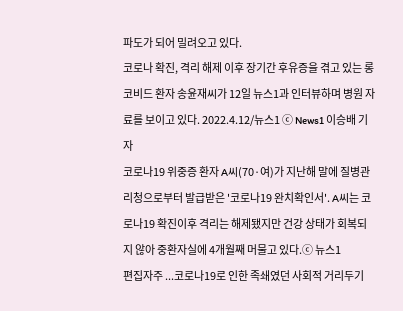파도가 되어 밀려오고 있다.
코로나 확진, 격리 해제 이후 장기간 후유증을 겪고 있는 롱코비드 환자 송윤재씨가 12일 뉴스1과 인터뷰하며 병원 자료를 보이고 있다. 2022.4.12/뉴스1 ⓒ News1 이승배 기자
코로나19 위중증 환자 A씨(70·여)가 지난해 말에 질병관리청으로부터 발급받은 '코로나19 완치확인서'. A씨는 코로나19 확진이후 격리는 해제됐지만 건강 상태가 회복되지 않아 중환자실에 4개월째 머물고 있다.ⓒ 뉴스1
편집자주 ...코로나19로 인한 족쇄였던 사회적 거리두기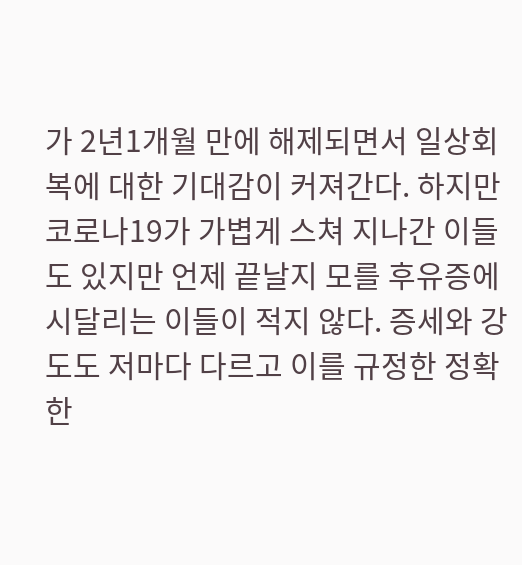가 2년1개월 만에 해제되면서 일상회복에 대한 기대감이 커져간다. 하지만 코로나19가 가볍게 스쳐 지나간 이들도 있지만 언제 끝날지 모를 후유증에 시달리는 이들이 적지 않다. 증세와 강도도 저마다 다르고 이를 규정한 정확한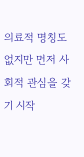의료적 명칭도 없지만 먼저 사회적 관심을 갖기 시작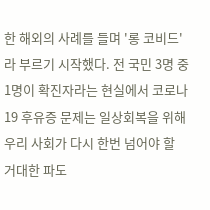한 해외의 사례를 들며 '롱 코비드'라 부르기 시작했다. 전 국민 3명 중 1명이 확진자라는 현실에서 코로나19 후유증 문제는 일상회복을 위해 우리 사회가 다시 한번 넘어야 할 거대한 파도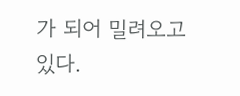가 되어 밀려오고 있다.